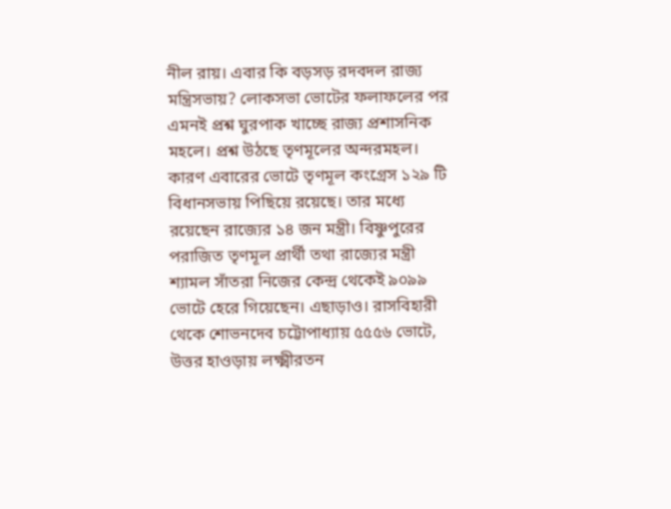নীল রায়। এবার কি বড়সড় রদবদল রাজ্য মন্ত্রিসভায়? লোকসভা ভোটের ফলাফলের পর এমনই প্রশ্ন ঘুরপাক খাচ্ছে রাজ্য প্রশাসনিক মহলে। প্রশ্ন উঠছে তৃণমূলের অন্দরমহল। কারণ এবারের ভোটে তৃণমূল কংগ্রেস ১২৯ টি বিধানসভায় পিছিয়ে রয়েছে। তার মধ্যে রয়েছেন রাজ্যের ১৪ জন মন্ত্রী। বিষ্ণুপুরের পরাজিত তৃণমূল প্রার্থী তথা রাজ্যের মন্ত্রী শ্যামল সাঁতরা নিজের কেন্দ্র থেকেই ৯০৯৯ ভোটে হেরে গিয়েছেন। এছাড়াও। রাসবিহারী থেকে শোভনদেব চট্টোপাধ্যায় ৫৫৫৬ ভোটে, উত্তর হাওড়ায় লক্ষ্মীরতন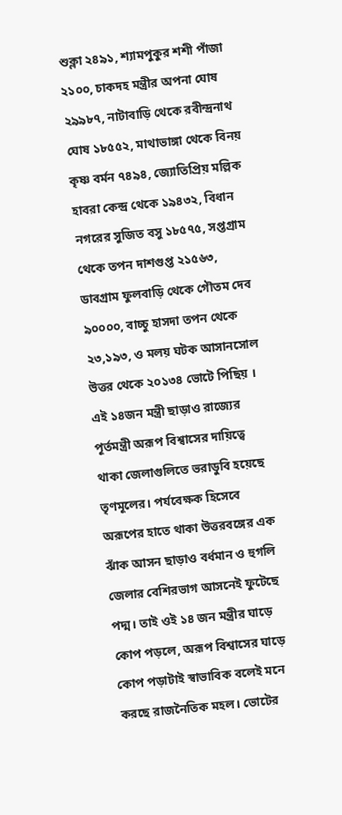শুক্লা ২৪৯১, শ্যামপুকুর শশী পাঁজা ২১০০, চাকদহ মন্ত্রীর অপনা ঘোষ ২৯৯৮৭, নাটাবাড়ি থেকে রবীন্দ্রনাথ ঘোষ ১৮৫৫২, মাথাভাঙ্গা থেকে বিনয় কৃষ্ণ বর্মন ৭৪৯৪, জ্যোতিপ্রিয় মল্লিক হাবরা কেন্দ্র থেকে ১৯৪৩২, বিধান নগরের সুজিত বসু ১৮৫৭৫, সপ্তগ্রাম থেকে তপন দাশগুপ্ত ২১৫৬৩, ডাবগ্রাম ফুলবাড়ি থেকে গৌতম দেব ৯০০০০, বাচ্চু হাসদা তপন থেকে ২৩,১৯৩, ও মলয় ঘটক আসানসোল উত্তর থেকে ২০১৩৪ ভোটে পিছিয় । এই ১৪জন মন্ত্রী ছাড়াও রাজ্যের পূর্তমন্ত্রী অরূপ বিশ্বাসের দায়িত্বে থাকা জেলাগুলিতে ভরাডুবি হয়েছে তৃণমূলের। পর্যবেক্ষক হিসেবে অরূপের হাতে থাকা উত্তরবঙ্গের এক ঝাঁক আসন ছাড়াও বর্ধমান ও হুগলি জেলার বেশিরভাগ আসনেই ফুটেছে পদ্ম। তাই ওই ১৪ জন মন্ত্রীর ঘাড়ে কোপ পড়লে, অরূপ বিশ্বাসের ঘাড়ে কোপ পড়াটাই স্বাভাবিক বলেই মনে করছে রাজনৈতিক মহল। ভোটের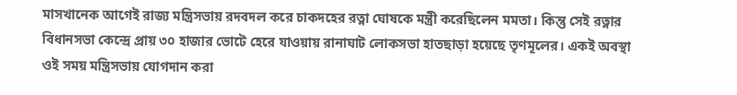মাসখানেক আগেই রাজ্য মন্ত্রিসভায় রদবদল করে চাকদহের রত্না ঘোষকে মন্ত্রী করেছিলেন মমতা। কিন্তু সেই রত্নার বিধানসভা কেন্দ্রে প্রায় ৩০ হাজার ভোটে হেরে যাওয়ায় রানাঘাট লোকসভা হাতছাড়া হয়েছে তৃণমূলের। একই অবস্থা ওই সময় মন্ত্রিসভায় যোগদান করা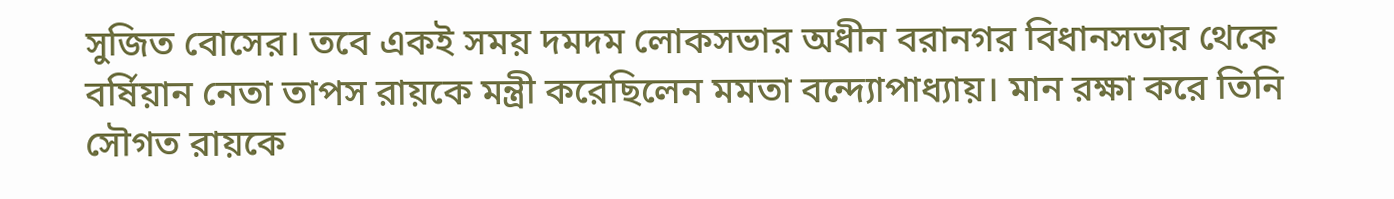সুজিত বোসের। তবে একই সময় দমদম লোকসভার অধীন বরানগর বিধানসভার থেকে বর্ষিয়ান নেতা তাপস রায়কে মন্ত্রী করেছিলেন মমতা বন্দ্যোপাধ্যায়। মান রক্ষা করে তিনি সৌগত রায়কে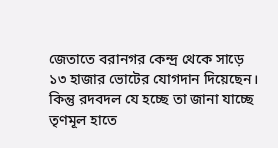জেতাতে বরানগর কেন্দ্র থেকে সাড়ে ১৩ হাজার ভোটের যোগদান দিয়েছেন। কিন্তু রদবদল যে হচ্ছে তা জানা যাচ্ছে তৃণমূল হাতে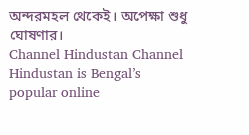অন্দরমহল থেকেই। অপেক্ষা শুধু ঘোষণার।
Channel Hindustan Channel Hindustan is Bengal’s popular online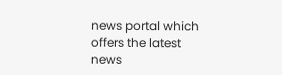news portal which offers the latest news